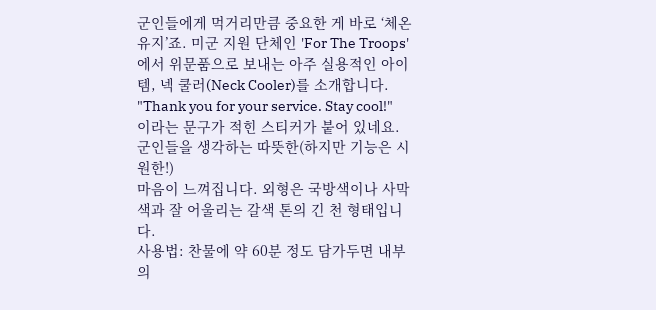군인들에게 먹거리만큼 중요한 게 바로 ‘체온 유지’죠. 미군 지원 단체인 'For The Troops'에서 위문품으로 보내는 아주 실용적인 아이템, 넥 쿨러(Neck Cooler)를 소개합니다.
"Thank you for your service. Stay cool!"
이라는 문구가 적힌 스티커가 붙어 있네요. 군인들을 생각하는 따뜻한(하지만 기능은 시원한!)
마음이 느껴집니다. 외형은 국방색이나 사막색과 잘 어울리는 갈색 톤의 긴 천 형태입니다.
사용법: 찬물에 약 60분 정도 담가두면 내부의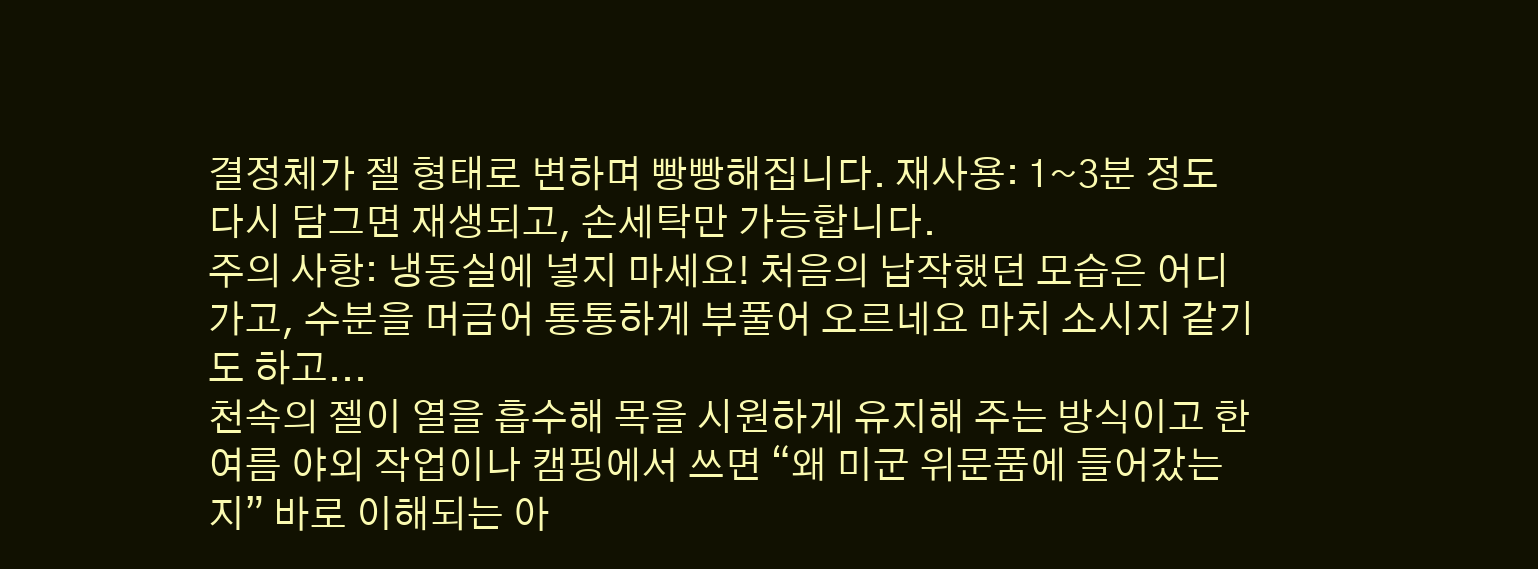결정체가 젤 형태로 변하며 빵빵해집니다. 재사용: 1~3분 정도 다시 담그면 재생되고, 손세탁만 가능합니다.
주의 사항: 냉동실에 넣지 마세요! 처음의 납작했던 모습은 어디 가고, 수분을 머금어 통통하게 부풀어 오르네요 마치 소시지 같기도 하고...
천속의 젤이 열을 흡수해 목을 시원하게 유지해 주는 방식이고 한여름 야외 작업이나 캠핑에서 쓰면 “왜 미군 위문품에 들어갔는지” 바로 이해되는 아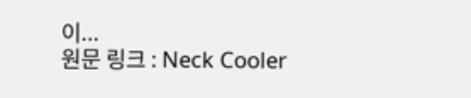이...
원문 링크 : Neck Cooler